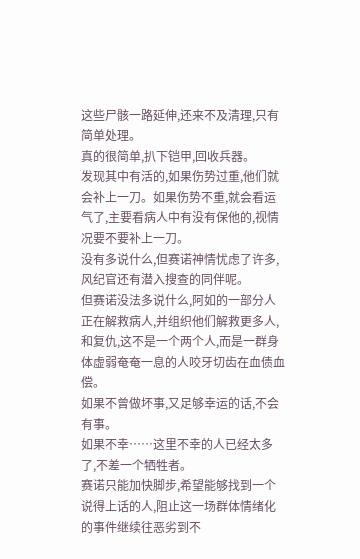这些尸骸一路延伸,还来不及清理,只有简单处理。
真的很简单,扒下铠甲,回收兵器。
发现其中有活的,如果伤势过重,他们就会补上一刀。如果伤势不重,就会看运气了,主要看病人中有没有保他的,视情况要不要补上一刀。
没有多说什么,但赛诺神情忧虑了许多,风纪官还有潜入搜查的同伴呢。
但赛诺没法多说什么,阿如的一部分人正在解救病人,并组织他们解救更多人,和复仇,这不是一个两个人,而是一群身体虚弱奄奄一息的人咬牙切齿在血债血偿。
如果不曾做坏事,又足够幸运的话,不会有事。
如果不幸……这里不幸的人已经太多了,不差一个牺牲者。
赛诺只能加快脚步,希望能够找到一个说得上话的人,阻止这一场群体情绪化的事件继续往恶劣到不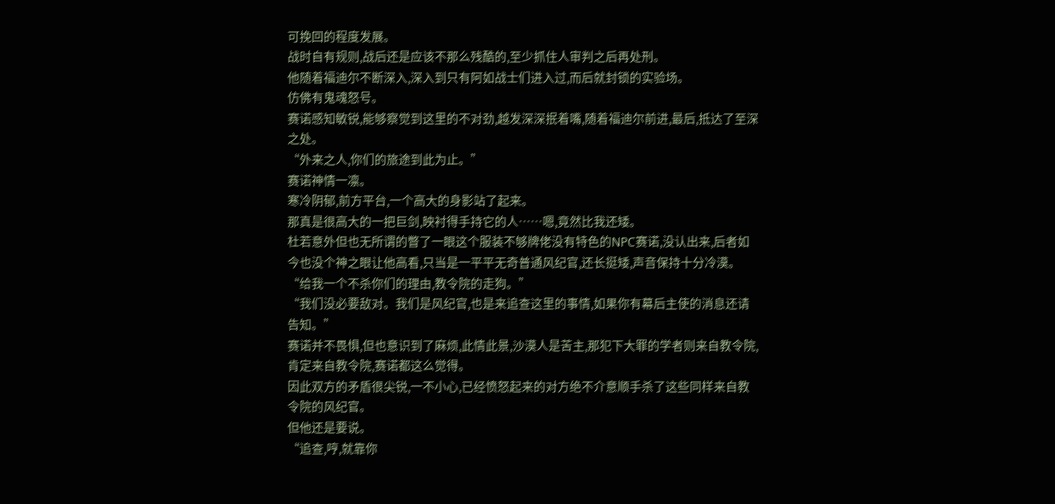可挽回的程度发展。
战时自有规则,战后还是应该不那么残酷的,至少抓住人审判之后再处刑。
他随着福迪尔不断深入,深入到只有阿如战士们进入过,而后就封锁的实验场。
仿佛有鬼魂怒号。
赛诺感知敏锐,能够察觉到这里的不对劲,越发深深抿着嘴,随着福迪尔前进,最后,抵达了至深之处。
“外来之人,你们的旅途到此为止。”
赛诺神情一凛。
寒冷阴郁,前方平台,一个高大的身影站了起来。
那真是很高大的一把巨剑,映衬得手持它的人……嗯,竟然比我还矮。
杜若意外但也无所谓的瞥了一眼这个服装不够牌佬没有特色的NPC赛诺,没认出来,后者如今也没个神之眼让他高看,只当是一平平无奇普通风纪官,还长挺矮,声音保持十分冷漠。
“给我一个不杀你们的理由,教令院的走狗。”
“我们没必要敌对。我们是风纪官,也是来追查这里的事情,如果你有幕后主使的消息还请告知。”
赛诺并不畏惧,但也意识到了麻烦,此情此景,沙漠人是苦主,那犯下大罪的学者则来自教令院,肯定来自教令院,赛诺都这么觉得。
因此双方的矛盾很尖锐,一不小心,已经愤怒起来的对方绝不介意顺手杀了这些同样来自教令院的风纪官。
但他还是要说。
“追查,哼,就靠你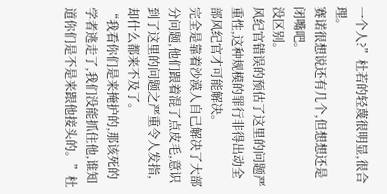一个人?”杜若的轻蔑很明显,很合理。
赛诺很想说还有几个,但想想还是闭嘴吧。
没区别。
风纪官错误的预估了这里的问题严重性,这种规模的罪行非得出动全部风纪官才可能解决。
完全是靠着沙漠人自己解决了大部分问题,他们跟着混了点皮毛,意识到了这里的问题之严重令人发指,却什么都来不及了。
“我看你们是来掩护的,那该死的学者逃走了,我们没能抓住他,谁知道你们是不是来跟他接头的。”杜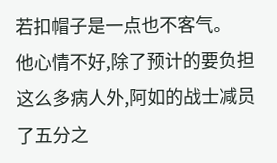若扣帽子是一点也不客气。
他心情不好,除了预计的要负担这么多病人外,阿如的战士减员了五分之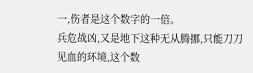一,伤者是这个数字的一倍。
兵危战凶,又是地下这种无从腾挪,只能刀刀见血的环境,这个数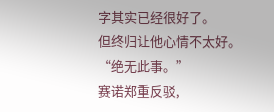字其实已经很好了。
但终归让他心情不太好。
“绝无此事。”
赛诺郑重反驳,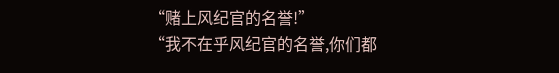“赌上风纪官的名誉!”
“我不在乎风纪官的名誉,你们都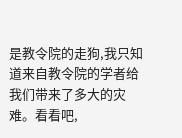是教令院的走狗,我只知道来自教令院的学者给我们带来了多大的灾难。看看吧,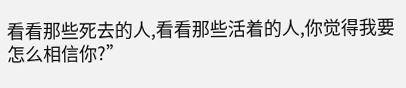看看那些死去的人,看看那些活着的人,你觉得我要怎么相信你?”